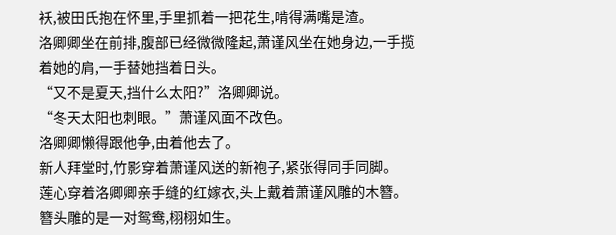袄,被田氏抱在怀里,手里抓着一把花生,啃得满嘴是渣。
洛卿卿坐在前排,腹部已经微微隆起,萧谨风坐在她身边,一手揽着她的肩,一手替她挡着日头。
“又不是夏天,挡什么太阳?”洛卿卿说。
“冬天太阳也刺眼。”萧谨风面不改色。
洛卿卿懒得跟他争,由着他去了。
新人拜堂时,竹影穿着萧谨风送的新袍子,紧张得同手同脚。
莲心穿着洛卿卿亲手缝的红嫁衣,头上戴着萧谨风雕的木簪。
簪头雕的是一对鸳鸯,栩栩如生。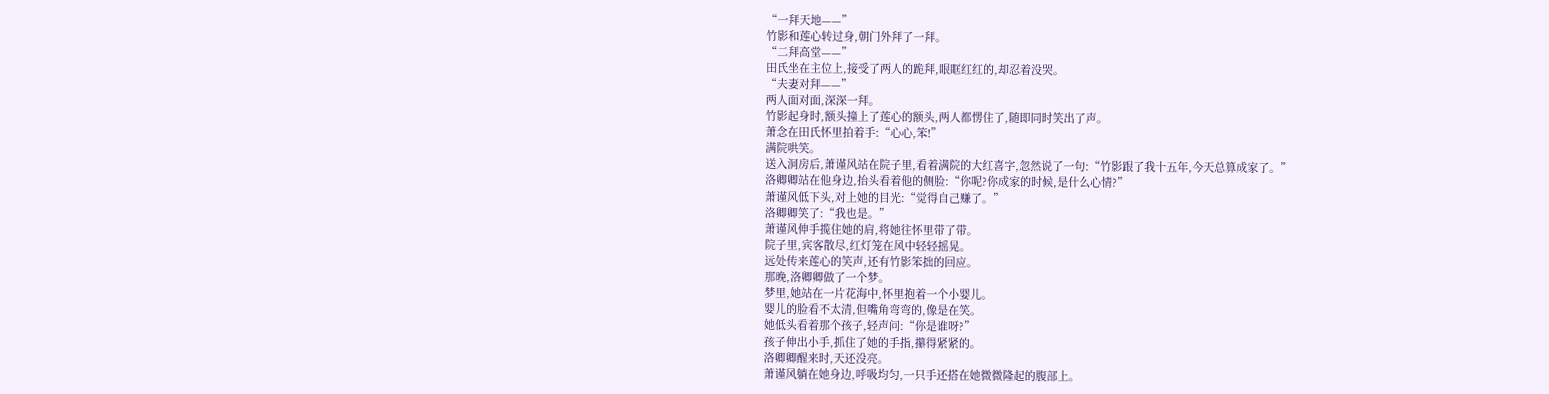“一拜天地——”
竹影和莲心转过身,朝门外拜了一拜。
“二拜高堂——”
田氏坐在主位上,接受了两人的跪拜,眼眶红红的,却忍着没哭。
“夫妻对拜——”
两人面对面,深深一拜。
竹影起身时,额头撞上了莲心的额头,两人都愣住了,随即同时笑出了声。
萧念在田氏怀里拍着手:“心心,笨!”
满院哄笑。
送入洞房后,萧谨风站在院子里,看着满院的大红喜字,忽然说了一句:“竹影跟了我十五年,今天总算成家了。”
洛卿卿站在他身边,抬头看着他的侧脸:“你呢?你成家的时候,是什么心情?”
萧谨风低下头,对上她的目光:“觉得自己赚了。”
洛卿卿笑了:“我也是。”
萧谨风伸手揽住她的肩,将她往怀里带了带。
院子里,宾客散尽,红灯笼在风中轻轻摇晃。
远处传来莲心的笑声,还有竹影笨拙的回应。
那晚,洛卿卿做了一个梦。
梦里,她站在一片花海中,怀里抱着一个小婴儿。
婴儿的脸看不太清,但嘴角弯弯的,像是在笑。
她低头看着那个孩子,轻声问:“你是谁呀?”
孩子伸出小手,抓住了她的手指,攥得紧紧的。
洛卿卿醒来时,天还没亮。
萧谨风躺在她身边,呼吸均匀,一只手还搭在她微微隆起的腹部上。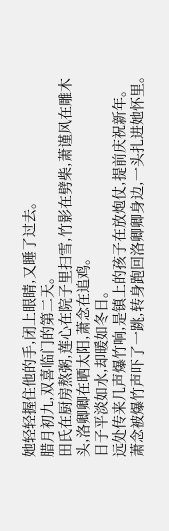她轻轻握住他的手,闭上眼睛,又睡了过去。
腊月初九,双喜临门的第二天。
田氏在厨房熬粥,莲心在院子里扫雪,竹影在劈柴,萧谨风在雕木头,洛卿卿在晒太阳,萧念在追鸡。
日子平淡如水,却暖如冬日。
远处传来几声爆竹响,是镇上的孩子在放炮仗,提前庆祝新年。
萧念被爆竹声吓了一跳,转身跑回洛卿卿身边,一头扎进她怀里。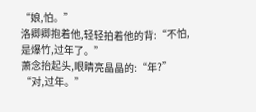“娘,怕。”
洛卿卿抱着他,轻轻拍着他的背:“不怕,是爆竹,过年了。”
萧念抬起头,眼睛亮晶晶的:“年?”
“对,过年。”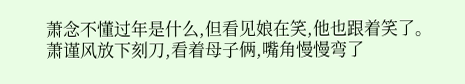萧念不懂过年是什么,但看见娘在笑,他也跟着笑了。
萧谨风放下刻刀,看着母子俩,嘴角慢慢弯了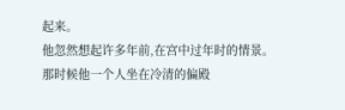起来。
他忽然想起许多年前,在宫中过年时的情景。
那时候他一个人坐在冷清的偏殿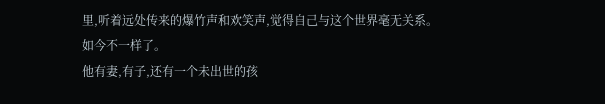里,听着远处传来的爆竹声和欢笑声,觉得自己与这个世界毫无关系。
如今不一样了。
他有妻,有子,还有一个未出世的孩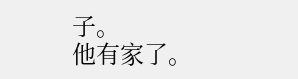子。
他有家了。